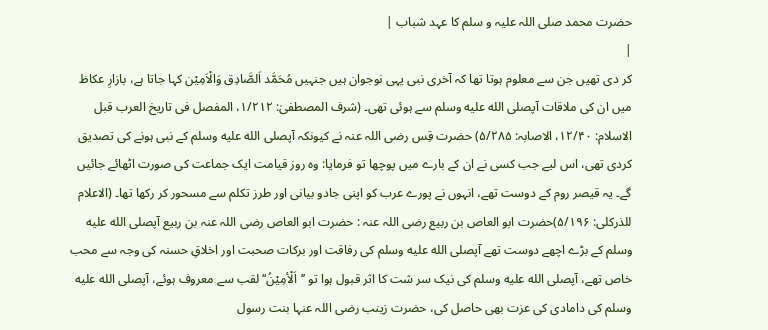حضرت محمد صلی اللہ علیہ و سلم کا عہد شباب |
|
کر دی تھیں جن سے معلوم ہوتا تھا کہ آخری نبی یہی نوجوان ہیں جنہیں مُحَمَّد اَلصَّادِق وَالْاَمِیْن کہا جاتا ہے، بازارِ عکاظ میں ان کی ملاقات آپصلى الله عليه وسلم سے ہوئی تھی۔ (شرف المصطفیٰ: ۱/۲۱۲، المفصل فی تاریخ العرب قبل الاسلام: ۱۲/۴۰، الاصابہ: ۵/۲۸۵) حضرت قِس رضی اللہ عنہ نے کیونکہ آپصلى الله عليه وسلم کے نبی ہونے کی تصدیق کردی تھی، اس لیے جب کسی نے ان کے بارے میں پوچھا تو فرمایا: وہ روز قیامت ایک جماعت کی صورت اٹھائے جائیں گے۔ یہ قیصر روم کے دوست تھے، انہوں نے پورے عرب کو اپنی جادو بیانی اور طرز تکلم سے مسحور کر رکھا تھا۔ (الاعلام للذرکلی: ۵/۱۹۶)حضرت ابو العاص بن ربیع رضی اللہ عنہ : حضرت ابو العاص رضی اللہ عنہ بن ربیع آپصلى الله عليه وسلم کے بڑے اچھے دوست تھے آپصلى الله عليه وسلم کی رفاقت اور برکات صحبت اور اخلاقِ حسنہ کی وجہ سے محب خاص تھے، آپصلى الله عليه وسلم کی نیک سر شت کا اثر قبول ہوا تو ’’اَلْأمِیْنُ‘‘ لقب سے معروف ہوئے، آپصلى الله عليه وسلم کی دامادی کی عزت بھی حاصل کی، حضرت زینب رضی اللہ عنہا بنت رسول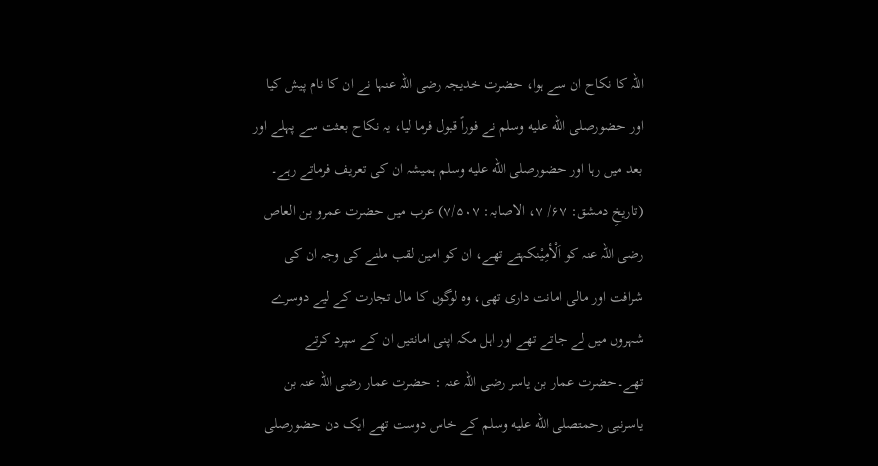اللہ کا نکاح ان سے ہوا، حضرت خدیجہ رضی اللہ عنہا نے ان کا نام پیش کیا اور حضورصلى الله عليه وسلم نے فوراً قبول فرما لیا، یہ نکاح بعثت سے پہلے اور بعد میں رہا اور حضورصلى الله عليه وسلم ہمیشہ ان کی تعریف فرماتے رہے۔ (تاریخِ دمشق: ۶۷/ ۷، الاصابہ: ۷/۵۰۷) عرب میں حضرت عمرو بن العاص رضی اللہ عنہ کو اَلْأمِیْنکہتے تھے، ان کو امین لقب ملنے کی وجہ ان کی شرافت اور مالی امانت داری تھی، وہ لوگوں کا مال تجارت کے لیے دوسرے شہروں میں لے جاتے تھے اور اہل مکہ اپنی امانتیں ان کے سپرد کرتے تھے۔حضرت عمار بن یاسر رضی اللہ عنہ : حضرت عمار رضی اللہ عنہ بن یاسرنبی رحمتصلى الله عليه وسلم کے خاس دوست تھے ایک دن حضورصلى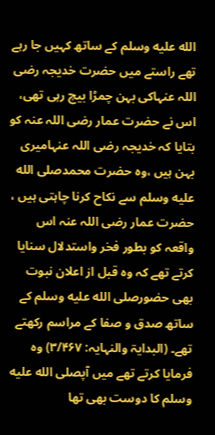الله عليه وسلم کے ساتھ کہیں جا رہے تھے راستے میں حضرت خدیجہ رضی اللہ عنہاکی بہن چمڑا بیچ رہی تھی، اس نے حضرت عمار رضی اللہ عنہ کو بتایا کہ خدیجہ رضی اللہ عنہامیری بہن ہیں ،وہ حضرت محمدصلى الله عليه وسلم سے نکاح کرنا چاہتی ہیں ، حضرت عمار رضی اللہ عنہ اس واقعہ کو بطور فخر واستدلال سنایا کرتے تھے کہ وہ قبل از اعلان نبوت بھی حضورصلى الله عليه وسلم کے ساتھ صدق و صفا کے مراسم رکھتے تھے۔ (البدایۃ والنہایہ: ۳/۴۶۷) وہ فرمایا کرتے تھے میں آپصلى الله عليه وسلم کا دوست بھی تھا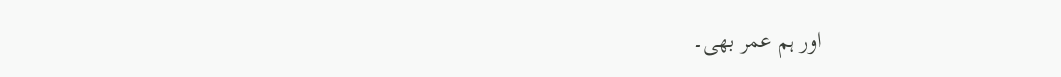اور ہم عمر بھی۔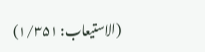(الاستیعاب: ۱/۳۵۱)